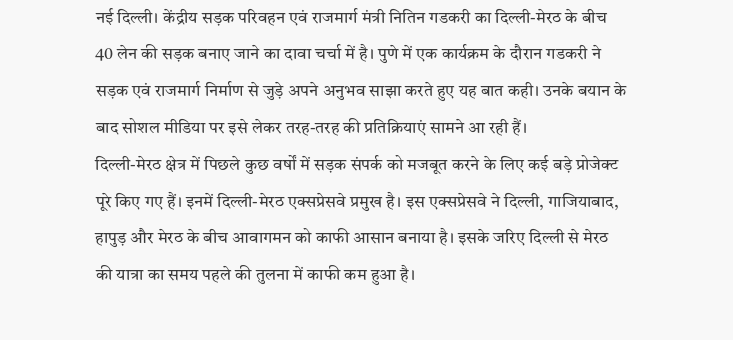नई दिल्ली। केंद्रीय सड़क परिवहन एवं राजमार्ग मंत्री नितिन गडकरी का दिल्ली-मेरठ के बीच 40 लेन की सड़क बनाए जाने का दावा चर्चा में है। पुणे में एक कार्यक्रम के दौरान गडकरी ने सड़क एवं राजमार्ग निर्माण से जुड़े अपने अनुभव साझा करते हुए यह बात कही। उनके बयान के बाद सोशल मीडिया पर इसे लेकर तरह-तरह की प्रतिक्रियाएं सामने आ रही हैं।
दिल्ली-मेरठ क्षेत्र में पिछले कुछ वर्षों में सड़क संपर्क को मजबूत करने के लिए कई बड़े प्रोजेक्ट पूरे किए गए हैं। इनमें दिल्ली-मेरठ एक्सप्रेसवे प्रमुख है। इस एक्सप्रेसवे ने दिल्ली, गाजियाबाद, हापुड़ और मेरठ के बीच आवागमन को काफी आसान बनाया है। इसके जरिए दिल्ली से मेरठ की यात्रा का समय पहले की तुलना में काफी कम हुआ है।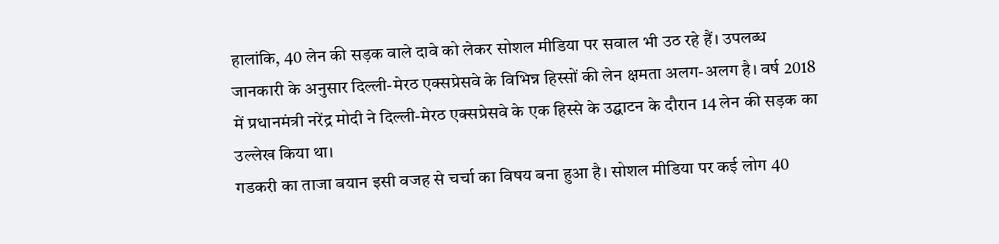हालांकि, 40 लेन की सड़क वाले दावे को लेकर सोशल मीडिया पर सवाल भी उठ रहे हैं। उपलब्ध जानकारी के अनुसार दिल्ली-मेरठ एक्सप्रेसवे के विभिन्न हिस्सों की लेन क्षमता अलग-अलग है। वर्ष 2018 में प्रधानमंत्री नरेंद्र मोदी ने दिल्ली-मेरठ एक्सप्रेसवे के एक हिस्से के उद्घाटन के दौरान 14 लेन की सड़क का उल्लेख किया था।
गडकरी का ताजा बयान इसी वजह से चर्चा का विषय बना हुआ है। सोशल मीडिया पर कई लोग 40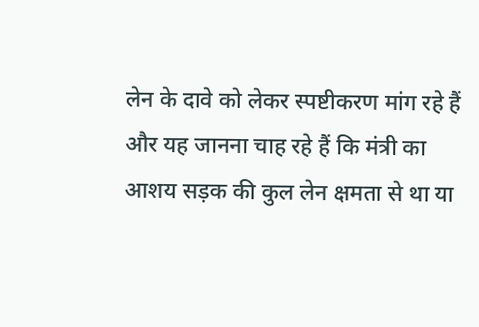लेन के दावे को लेकर स्पष्टीकरण मांग रहे हैं और यह जानना चाह रहे हैं कि मंत्री का आशय सड़क की कुल लेन क्षमता से था या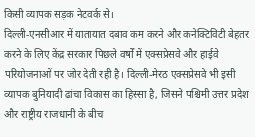किसी व्यापक सड़क नेटवर्क से।
दिल्ली-एनसीआर में यातायात दबाव कम करने और कनेक्टिविटी बेहतर करने के लिए केंद्र सरकार पिछले वर्षों में एक्सप्रेसवे और हाईवे परियोजनाओं पर जोर देती रही है। दिल्ली-मेरठ एक्सप्रेसवे भी इसी व्यापक बुनियादी ढांचा विकास का हिस्सा है, जिसने पश्चिमी उत्तर प्रदेश और राष्ट्रीय राजधानी के बीच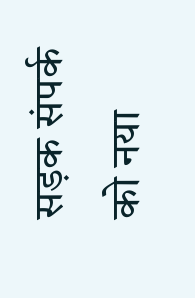सड़क संपर्क को नया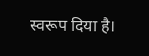स्वरूप दिया है।